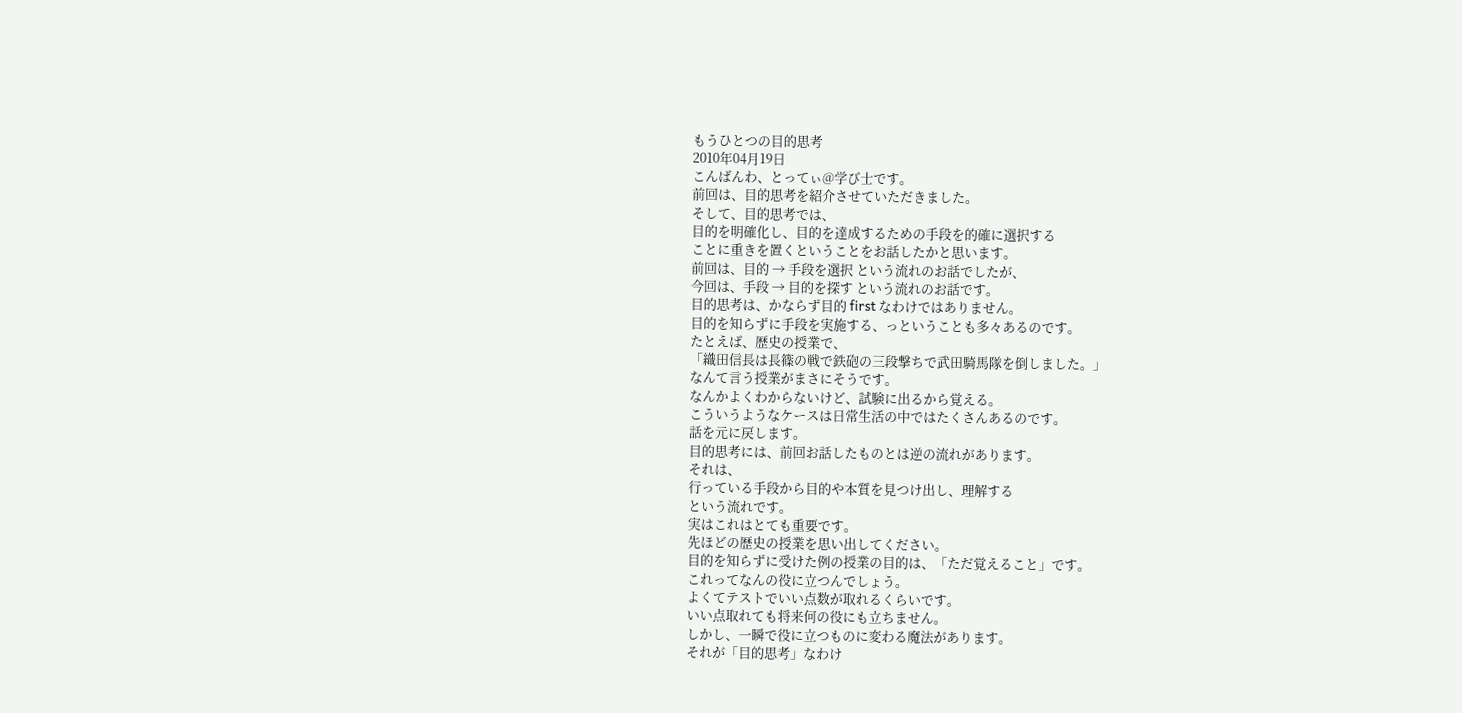もうひとつの目的思考
2010年04月19日
こんばんわ、とってぃ@学び士です。
前回は、目的思考を紹介させていただきました。
そして、目的思考では、
目的を明確化し、目的を達成するための手段を的確に選択する
ことに重きを置くということをお話したかと思います。
前回は、目的 → 手段を選択 という流れのお話でしたが、
今回は、手段 → 目的を探す という流れのお話です。
目的思考は、かならず目的 first なわけではありません。
目的を知らずに手段を実施する、っということも多々あるのです。
たとえば、歴史の授業で、
「織田信長は長篠の戦で鉄砲の三段撃ちで武田騎馬隊を倒しました。」
なんて言う授業がまさにそうです。
なんかよくわからないけど、試験に出るから覚える。
こういうようなケースは日常生活の中ではたくさんあるのです。
話を元に戻します。
目的思考には、前回お話したものとは逆の流れがあります。
それは、
行っている手段から目的や本質を見つけ出し、理解する
という流れです。
実はこれはとても重要です。
先ほどの歴史の授業を思い出してください。
目的を知らずに受けた例の授業の目的は、「ただ覚えること」です。
これってなんの役に立つんでしょう。
よくてテストでいい点数が取れるくらいです。
いい点取れても将来何の役にも立ちません。
しかし、一瞬で役に立つものに変わる魔法があります。
それが「目的思考」なわけ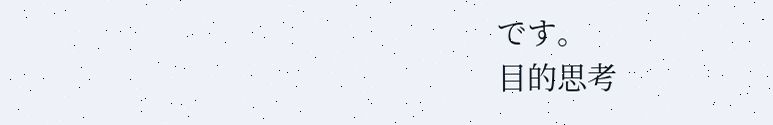です。
目的思考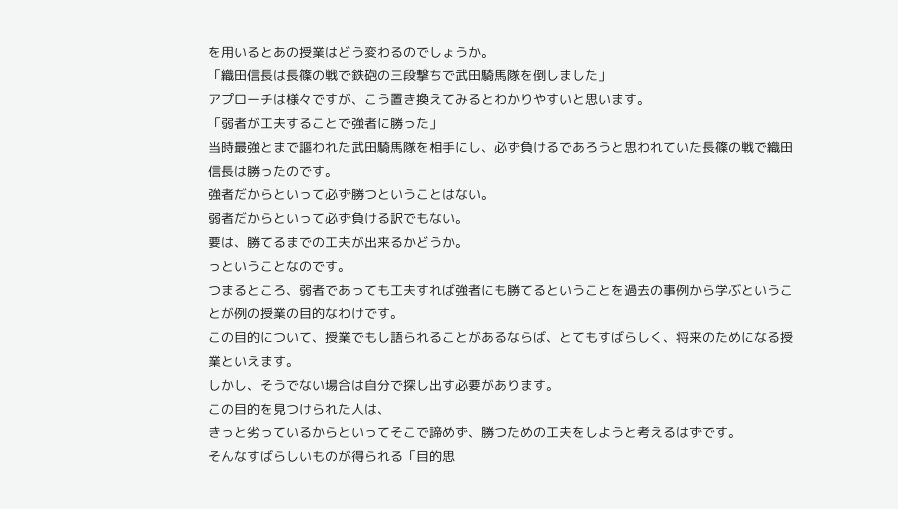を用いるとあの授業はどう変わるのでしょうか。
「織田信長は長篠の戦で鉄砲の三段撃ちで武田騎馬隊を倒しました」
アプローチは様々ですが、こう置き換えてみるとわかりやすいと思います。
「弱者が工夫することで強者に勝った」
当時最強とまで謳われた武田騎馬隊を相手にし、必ず負けるであろうと思われていた長篠の戦で織田信長は勝ったのです。
強者だからといって必ず勝つということはない。
弱者だからといって必ず負ける訳でもない。
要は、勝てるまでの工夫が出来るかどうか。
っということなのです。
つまるところ、弱者であっても工夫すれば強者にも勝てるということを過去の事例から学ぶということが例の授業の目的なわけです。
この目的について、授業でもし語られることがあるならば、とてもすばらしく、将来のためになる授業といえます。
しかし、そうでない場合は自分で探し出す必要があります。
この目的を見つけられた人は、
きっと劣っているからといってそこで諦めず、勝つための工夫をしようと考えるはずです。
そんなすばらしいものが得られる「目的思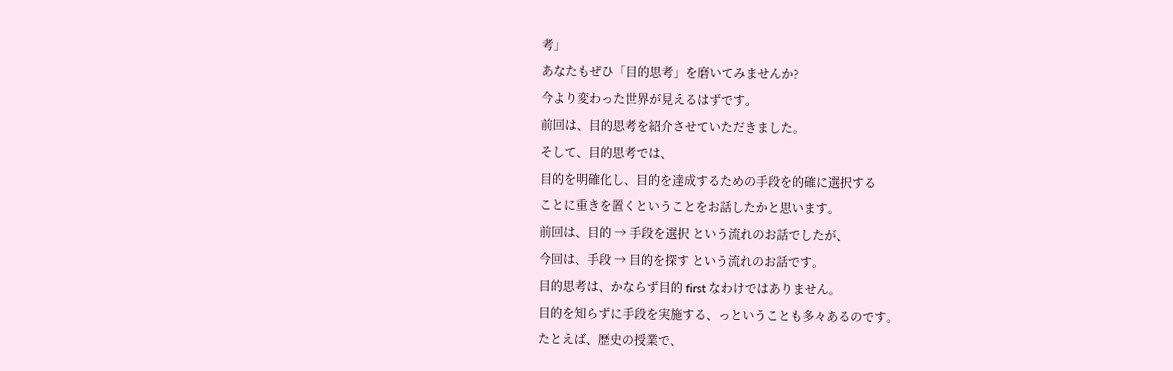考」
あなたもぜひ「目的思考」を磨いてみませんか?
今より変わった世界が見えるはずです。
前回は、目的思考を紹介させていただきました。
そして、目的思考では、
目的を明確化し、目的を達成するための手段を的確に選択する
ことに重きを置くということをお話したかと思います。
前回は、目的 → 手段を選択 という流れのお話でしたが、
今回は、手段 → 目的を探す という流れのお話です。
目的思考は、かならず目的 first なわけではありません。
目的を知らずに手段を実施する、っということも多々あるのです。
たとえば、歴史の授業で、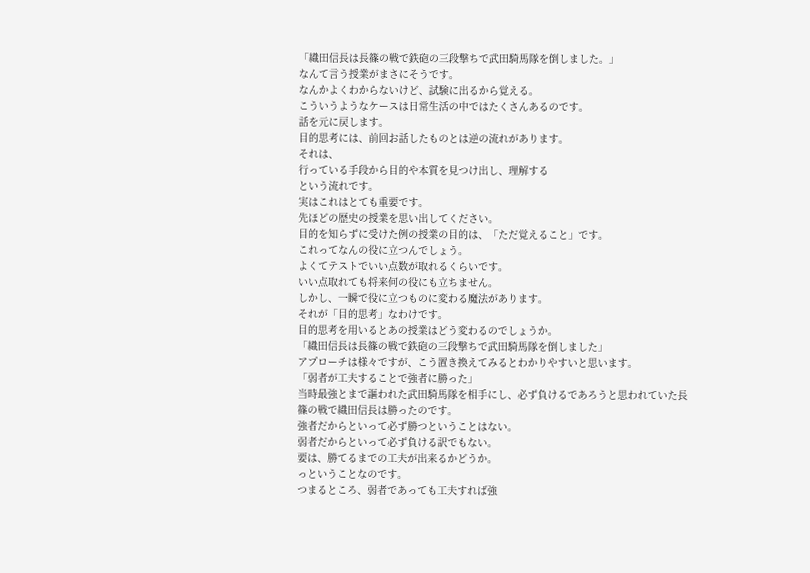「織田信長は長篠の戦で鉄砲の三段撃ちで武田騎馬隊を倒しました。」
なんて言う授業がまさにそうです。
なんかよくわからないけど、試験に出るから覚える。
こういうようなケースは日常生活の中ではたくさんあるのです。
話を元に戻します。
目的思考には、前回お話したものとは逆の流れがあります。
それは、
行っている手段から目的や本質を見つけ出し、理解する
という流れです。
実はこれはとても重要です。
先ほどの歴史の授業を思い出してください。
目的を知らずに受けた例の授業の目的は、「ただ覚えること」です。
これってなんの役に立つんでしょう。
よくてテストでいい点数が取れるくらいです。
いい点取れても将来何の役にも立ちません。
しかし、一瞬で役に立つものに変わる魔法があります。
それが「目的思考」なわけです。
目的思考を用いるとあの授業はどう変わるのでしょうか。
「織田信長は長篠の戦で鉄砲の三段撃ちで武田騎馬隊を倒しました」
アプローチは様々ですが、こう置き換えてみるとわかりやすいと思います。
「弱者が工夫することで強者に勝った」
当時最強とまで謳われた武田騎馬隊を相手にし、必ず負けるであろうと思われていた長篠の戦で織田信長は勝ったのです。
強者だからといって必ず勝つということはない。
弱者だからといって必ず負ける訳でもない。
要は、勝てるまでの工夫が出来るかどうか。
っということなのです。
つまるところ、弱者であっても工夫すれば強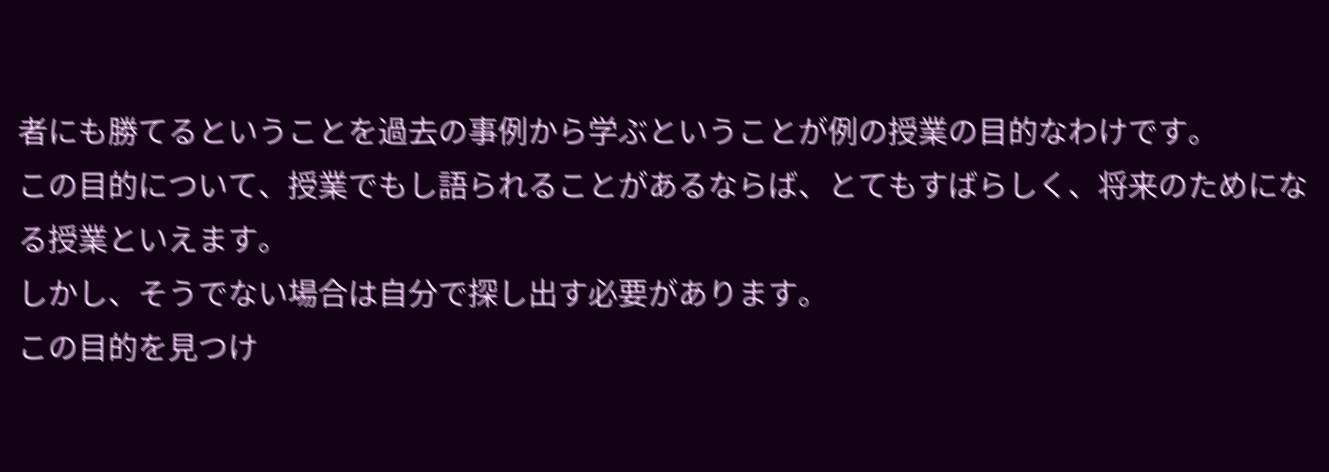者にも勝てるということを過去の事例から学ぶということが例の授業の目的なわけです。
この目的について、授業でもし語られることがあるならば、とてもすばらしく、将来のためになる授業といえます。
しかし、そうでない場合は自分で探し出す必要があります。
この目的を見つけ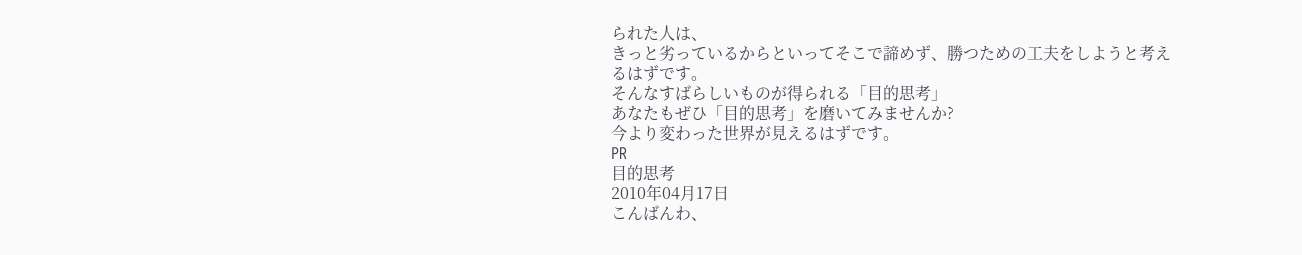られた人は、
きっと劣っているからといってそこで諦めず、勝つための工夫をしようと考えるはずです。
そんなすばらしいものが得られる「目的思考」
あなたもぜひ「目的思考」を磨いてみませんか?
今より変わった世界が見えるはずです。
PR
目的思考
2010年04月17日
こんばんわ、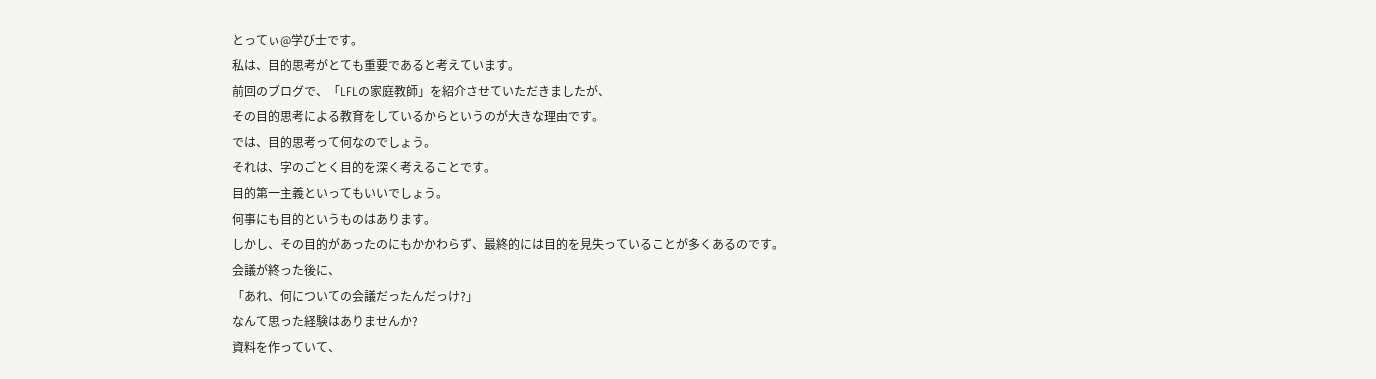とってぃ@学び士です。
私は、目的思考がとても重要であると考えています。
前回のブログで、「LFLの家庭教師」を紹介させていただきましたが、
その目的思考による教育をしているからというのが大きな理由です。
では、目的思考って何なのでしょう。
それは、字のごとく目的を深く考えることです。
目的第一主義といってもいいでしょう。
何事にも目的というものはあります。
しかし、その目的があったのにもかかわらず、最終的には目的を見失っていることが多くあるのです。
会議が終った後に、
「あれ、何についての会議だったんだっけ?」
なんて思った経験はありませんか?
資料を作っていて、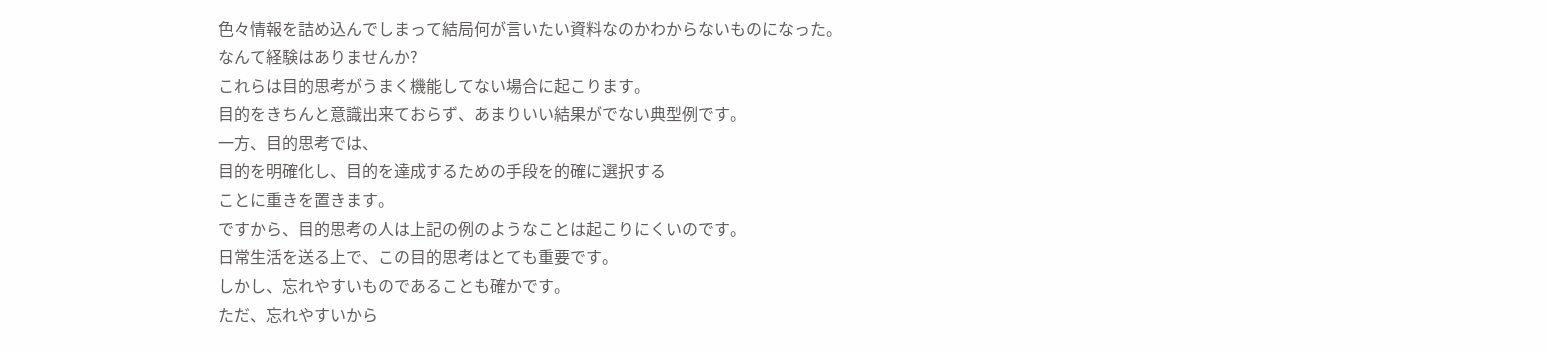色々情報を詰め込んでしまって結局何が言いたい資料なのかわからないものになった。
なんて経験はありませんか?
これらは目的思考がうまく機能してない場合に起こります。
目的をきちんと意識出来ておらず、あまりいい結果がでない典型例です。
一方、目的思考では、
目的を明確化し、目的を達成するための手段を的確に選択する
ことに重きを置きます。
ですから、目的思考の人は上記の例のようなことは起こりにくいのです。
日常生活を送る上で、この目的思考はとても重要です。
しかし、忘れやすいものであることも確かです。
ただ、忘れやすいから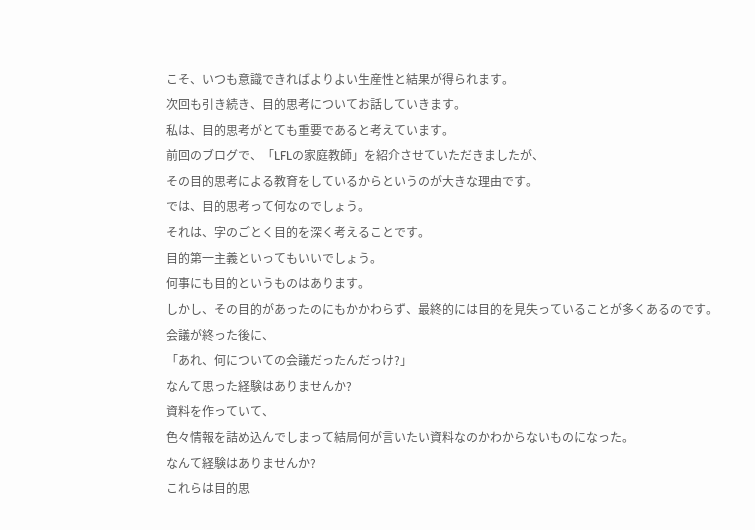こそ、いつも意識できればよりよい生産性と結果が得られます。
次回も引き続き、目的思考についてお話していきます。
私は、目的思考がとても重要であると考えています。
前回のブログで、「LFLの家庭教師」を紹介させていただきましたが、
その目的思考による教育をしているからというのが大きな理由です。
では、目的思考って何なのでしょう。
それは、字のごとく目的を深く考えることです。
目的第一主義といってもいいでしょう。
何事にも目的というものはあります。
しかし、その目的があったのにもかかわらず、最終的には目的を見失っていることが多くあるのです。
会議が終った後に、
「あれ、何についての会議だったんだっけ?」
なんて思った経験はありませんか?
資料を作っていて、
色々情報を詰め込んでしまって結局何が言いたい資料なのかわからないものになった。
なんて経験はありませんか?
これらは目的思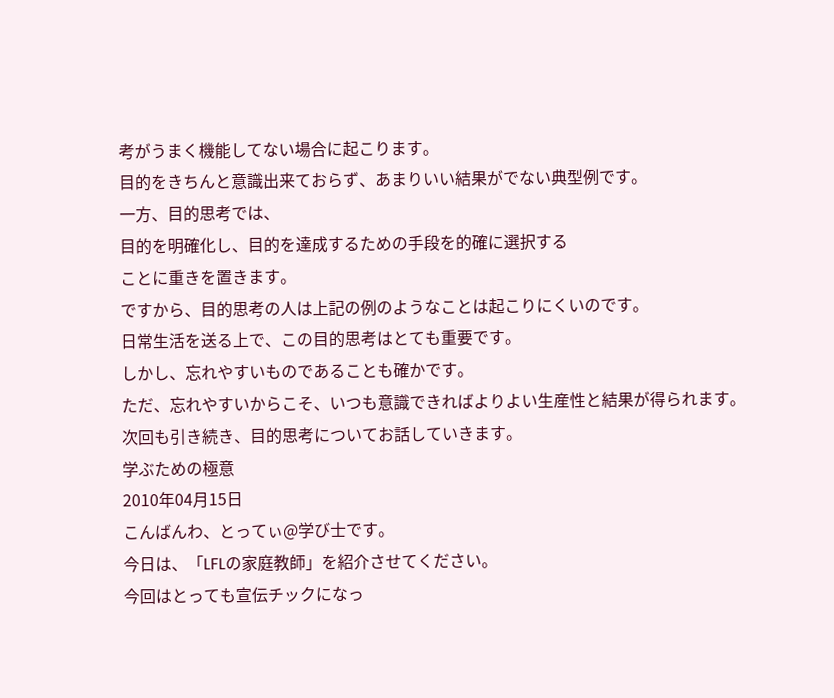考がうまく機能してない場合に起こります。
目的をきちんと意識出来ておらず、あまりいい結果がでない典型例です。
一方、目的思考では、
目的を明確化し、目的を達成するための手段を的確に選択する
ことに重きを置きます。
ですから、目的思考の人は上記の例のようなことは起こりにくいのです。
日常生活を送る上で、この目的思考はとても重要です。
しかし、忘れやすいものであることも確かです。
ただ、忘れやすいからこそ、いつも意識できればよりよい生産性と結果が得られます。
次回も引き続き、目的思考についてお話していきます。
学ぶための極意
2010年04月15日
こんばんわ、とってぃ@学び士です。
今日は、「LFLの家庭教師」を紹介させてください。
今回はとっても宣伝チックになっ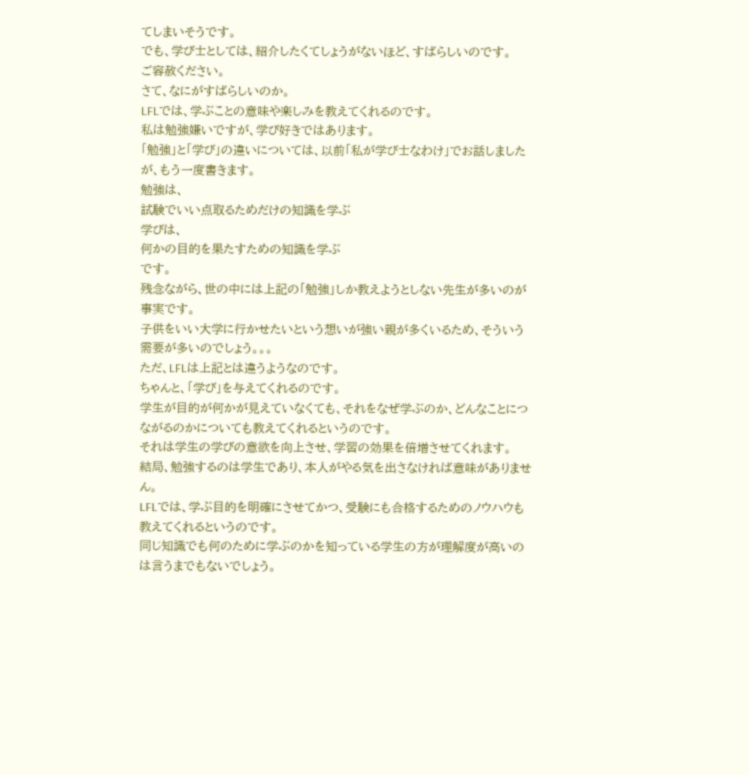てしまいそうです。
でも、学び士としては、紹介したくてしょうがないほど、すばらしいのです。
ご容赦ください。
さて、なにがすばらしいのか。
LFLでは、学ぶことの意味や楽しみを教えてくれるのです。
私は勉強嫌いですが、学び好きではあります。
「勉強」と「学び」の違いについては、以前「私が学び士なわけ」でお話しましたが、もう一度書きます。
勉強は、
試験でいい点取るためだけの知識を学ぶ
学びは、
何かの目的を果たすための知識を学ぶ
です。
残念ながら、世の中には上記の「勉強」しか教えようとしない先生が多いのが事実です。
子供をいい大学に行かせたいという想いが強い親が多くいるため、そういう需要が多いのでしょう。。。
ただ、LFLは上記とは違うようなのです。
ちゃんと、「学び」を与えてくれるのです。
学生が目的が何かが見えていなくても、それをなぜ学ぶのか、どんなことにつながるのかについても教えてくれるというのです。
それは学生の学びの意欲を向上させ、学習の効果を倍増させてくれます。
結局、勉強するのは学生であり、本人がやる気を出さなければ意味がありません。
LFLでは、学ぶ目的を明確にさせてかつ、受験にも合格するためのノウハウも教えてくれるというのです。
同じ知識でも何のために学ぶのかを知っている学生の方が理解度が高いのは言うまでもないでしょう。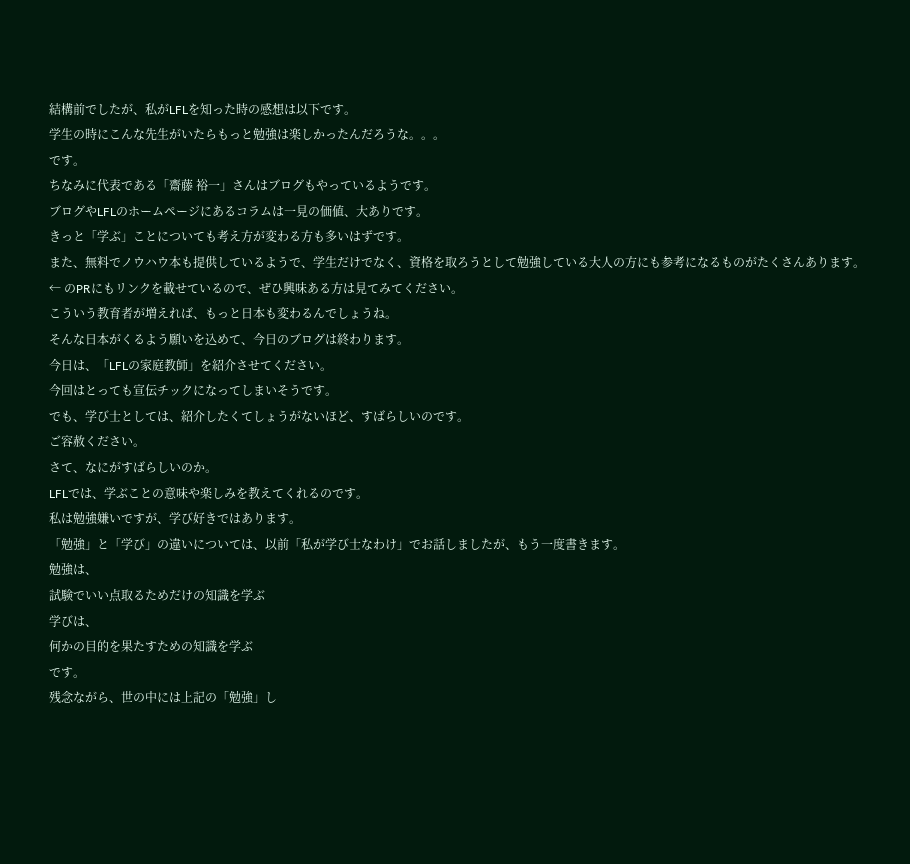結構前でしたが、私がLFLを知った時の感想は以下です。
学生の時にこんな先生がいたらもっと勉強は楽しかったんだろうな。。。
です。
ちなみに代表である「齋藤 裕一」さんはブログもやっているようです。
ブログやLFLのホームページにあるコラムは一見の価値、大ありです。
きっと「学ぶ」ことについても考え方が変わる方も多いはずです。
また、無料でノウハウ本も提供しているようで、学生だけでなく、資格を取ろうとして勉強している大人の方にも参考になるものがたくさんあります。
← のPRにもリンクを載せているので、ぜひ興味ある方は見てみてください。
こういう教育者が増えれば、もっと日本も変わるんでしょうね。
そんな日本がくるよう願いを込めて、今日のブログは終わります。
今日は、「LFLの家庭教師」を紹介させてください。
今回はとっても宣伝チックになってしまいそうです。
でも、学び士としては、紹介したくてしょうがないほど、すばらしいのです。
ご容赦ください。
さて、なにがすばらしいのか。
LFLでは、学ぶことの意味や楽しみを教えてくれるのです。
私は勉強嫌いですが、学び好きではあります。
「勉強」と「学び」の違いについては、以前「私が学び士なわけ」でお話しましたが、もう一度書きます。
勉強は、
試験でいい点取るためだけの知識を学ぶ
学びは、
何かの目的を果たすための知識を学ぶ
です。
残念ながら、世の中には上記の「勉強」し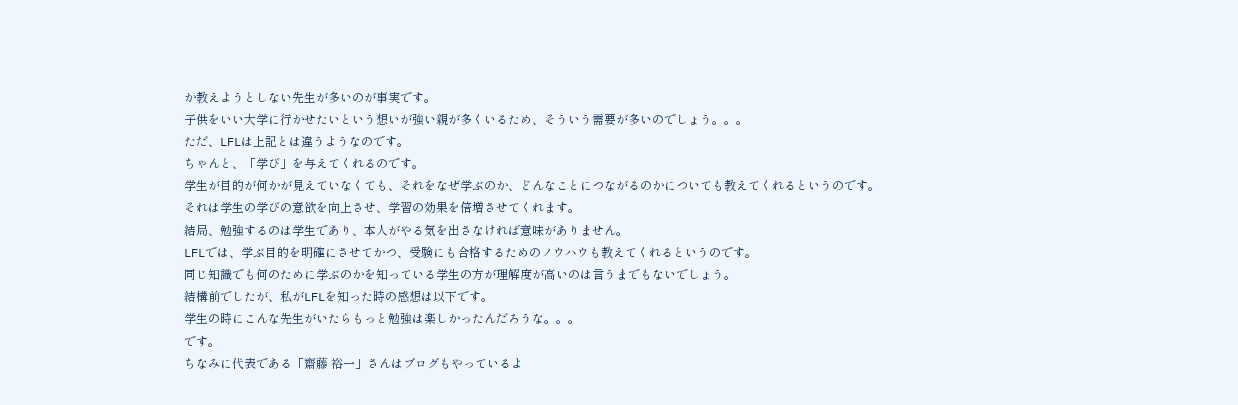か教えようとしない先生が多いのが事実です。
子供をいい大学に行かせたいという想いが強い親が多くいるため、そういう需要が多いのでしょう。。。
ただ、LFLは上記とは違うようなのです。
ちゃんと、「学び」を与えてくれるのです。
学生が目的が何かが見えていなくても、それをなぜ学ぶのか、どんなことにつながるのかについても教えてくれるというのです。
それは学生の学びの意欲を向上させ、学習の効果を倍増させてくれます。
結局、勉強するのは学生であり、本人がやる気を出さなければ意味がありません。
LFLでは、学ぶ目的を明確にさせてかつ、受験にも合格するためのノウハウも教えてくれるというのです。
同じ知識でも何のために学ぶのかを知っている学生の方が理解度が高いのは言うまでもないでしょう。
結構前でしたが、私がLFLを知った時の感想は以下です。
学生の時にこんな先生がいたらもっと勉強は楽しかったんだろうな。。。
です。
ちなみに代表である「齋藤 裕一」さんはブログもやっているよ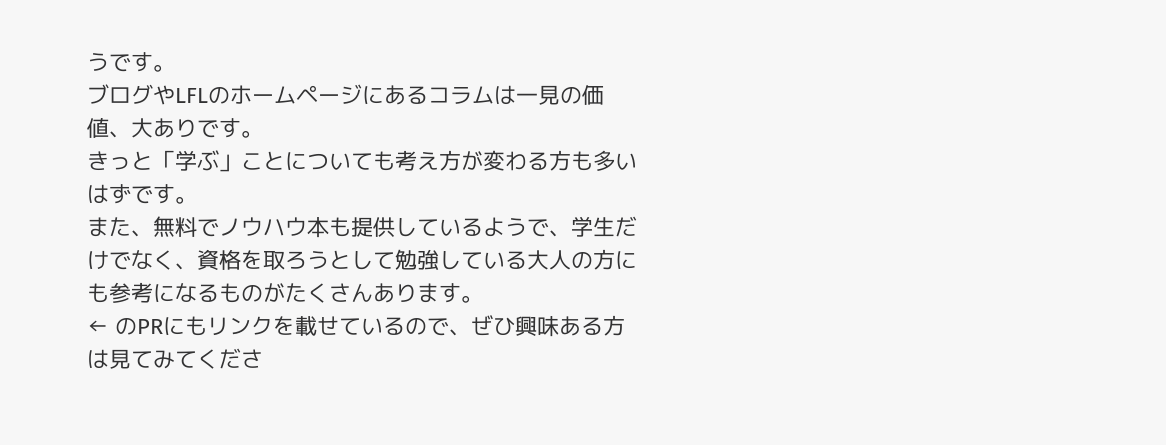うです。
ブログやLFLのホームページにあるコラムは一見の価値、大ありです。
きっと「学ぶ」ことについても考え方が変わる方も多いはずです。
また、無料でノウハウ本も提供しているようで、学生だけでなく、資格を取ろうとして勉強している大人の方にも参考になるものがたくさんあります。
← のPRにもリンクを載せているので、ぜひ興味ある方は見てみてくださ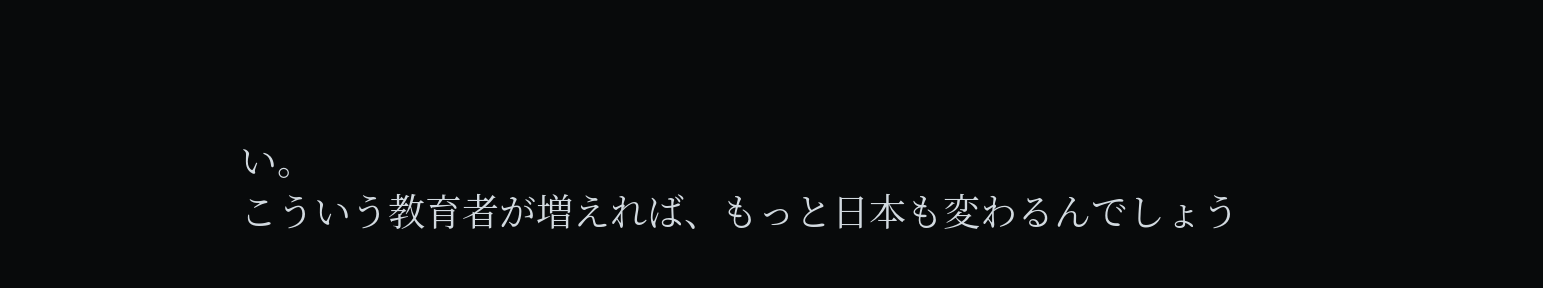い。
こういう教育者が増えれば、もっと日本も変わるんでしょう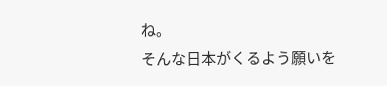ね。
そんな日本がくるよう願いを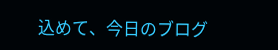込めて、今日のブログ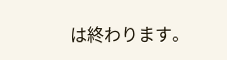は終わります。